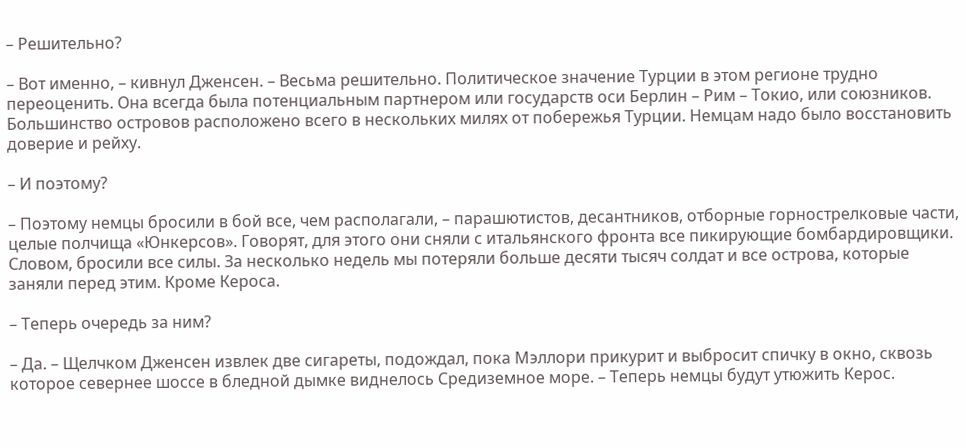– Решительно?

– Вот именно, – кивнул Дженсен. – Весьма решительно. Политическое значение Турции в этом регионе трудно переоценить. Она всегда была потенциальным партнером или государств оси Берлин – Рим – Токио, или союзников. Большинство островов расположено всего в нескольких милях от побережья Турции. Немцам надо было восстановить доверие и рейху.

– И поэтому?

– Поэтому немцы бросили в бой все, чем располагали, – парашютистов, десантников, отборные горнострелковые части, целые полчища «Юнкерсов». Говорят, для этого они сняли с итальянского фронта все пикирующие бомбардировщики. Словом, бросили все силы. За несколько недель мы потеряли больше десяти тысяч солдат и все острова, которые заняли перед этим. Кроме Кероса.

– Теперь очередь за ним?

– Да. – Щелчком Дженсен извлек две сигареты, подождал, пока Мэллори прикурит и выбросит спичку в окно, сквозь которое севернее шоссе в бледной дымке виднелось Средиземное море. – Теперь немцы будут утюжить Керос.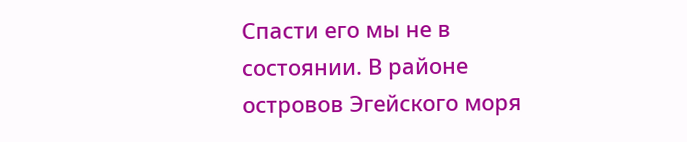Спасти его мы не в состоянии. В районе островов Эгейского моря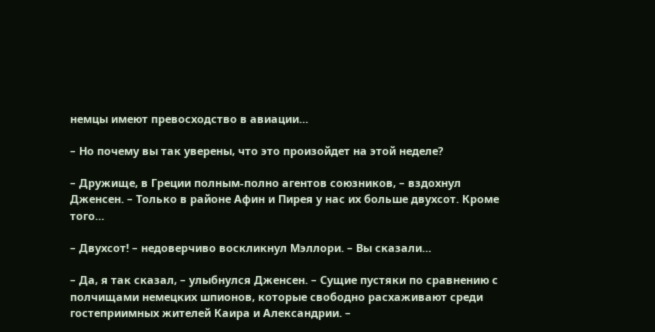немцы имеют превосходство в авиации…

– Но почему вы так уверены, что это произойдет на этой неделе?

– Дружище, в Греции полным-полно агентов союзников, – вздохнул Дженсен. – Только в районе Афин и Пирея у нас их больше двухсот. Кроме того…

– Двухсот! – недоверчиво воскликнул Мэллори. – Вы сказали…

– Да, я так сказал, – улыбнулся Дженсен. – Сущие пустяки по сравнению с полчищами немецких шпионов, которые свободно расхаживают среди гостеприимных жителей Каира и Александрии. –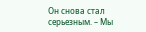Он снова стал серьезным. – Мы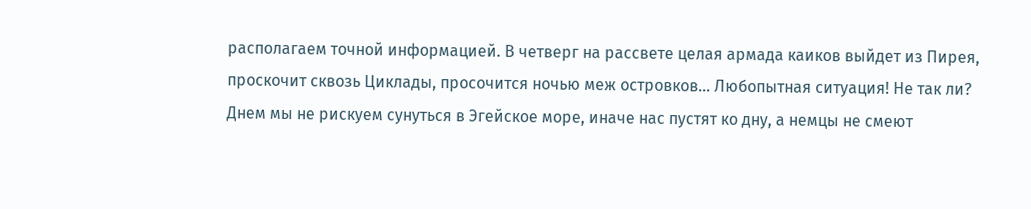располагаем точной информацией. В четверг на рассвете целая армада каиков выйдет из Пирея, проскочит сквозь Циклады, просочится ночью меж островков… Любопытная ситуация! Не так ли? Днем мы не рискуем сунуться в Эгейское море, иначе нас пустят ко дну, а немцы не смеют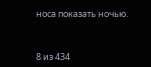носа показать ночью.



8 из 434